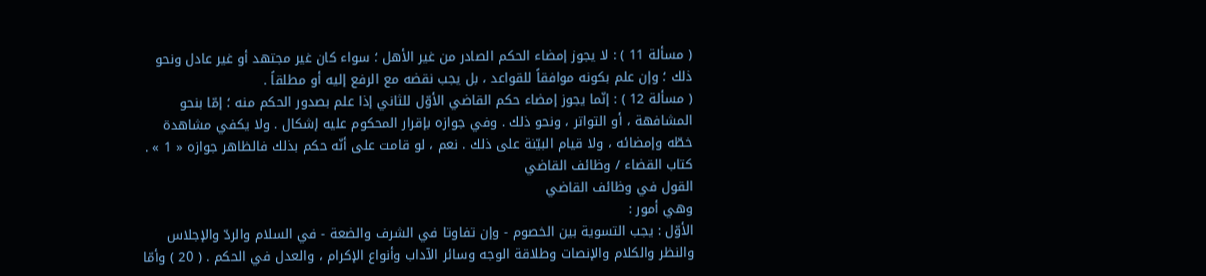( مسألة 11 ) : لا يجوز إمضاء الحكم الصادر من غير الأهل ؛ سواء كان غير مجتهد أو غير عادل ونحو ذلك ؛ وإن علم بكونه موافقاً للقواعد ، بل يجب نقضه مع الرفع إليه أو مطلقاً .
( مسألة 12 ) : إنّما يجوز إمضاء حكم القاضي الأوّل للثاني إذا علم بصدور الحكم منه ؛ إمّا بنحو المشافهة ، أو التواتر ، ونحو ذلك . وفي جوازه بإقرار المحكوم عليه إشكال . ولا يكفي مشاهدة خطّه وإمضائه ، ولا قيام البيّنة على ذلك . نعم ، لو قامت على أنّه حكم بذلك فالظاهر جوازه « 1 » . كتاب القضاء / وظائف القاضي
القول في وظائف القاضي
وهي أمور :
الأوّل : يجب التسوية بين الخصوم - وإن تفاوتا في الشرف والضعة - في السلام والردّ والإجلاس والنظر والكلام والإنصات وطلاقة الوجه وسائر الآداب وأنواع الإكرام ، والعدل في الحكم . ( 20 ) وأمّا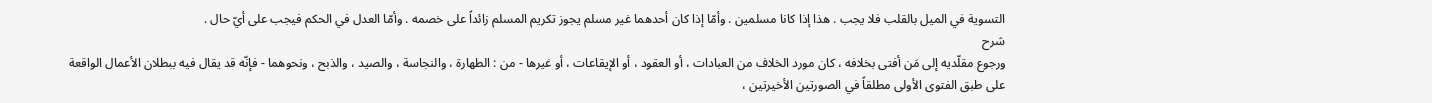التسوية في الميل بالقلب فلا يجب . هذا إذا كانا مسلمين . وأمّا إذا كان أحدهما غير مسلم يجوز تكريم المسلم زائداً على خصمه . وأمّا العدل في الحكم فيجب على أيّ حال .
شرح
ورجوع مقلّديه إلى مَن أفتى بخلافه ، كان مورد الخلاف من العبادات ، أو العقود ، أو الإيقاعات ، أو غيرها - من : الطهارة ، والنجاسة ، والصيد ، والذبح ، ونحوهما - فإنّه قد يقال فيه ببطلان الأعمال الواقعة على طبق الفتوى الأولى مطلقاً في الصورتين الأخيرتين ،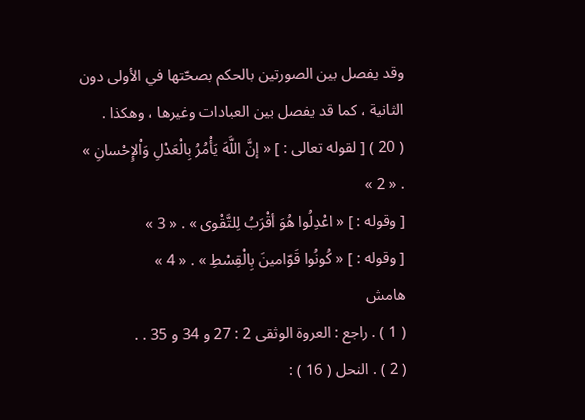وقد يفصل بين الصورتين بالحكم بصحّتها في الأولى دون الثانية ، كما قد يفصل بين العبادات وغيرها ، وهكذا .
( 20 ) [ لقوله تعالى : ] « إنَّ اللَّهَ يَأْمُرُ بِالْعَدْلِ وَاْلإِحْسانِ » . « 2 »
[ وقوله : ] « اعْدِلُوا هُوَ أقْرَبُ لِلتَّقْوى » . « 3 »
[ وقوله : ] « كُونُوا قَوّامينَ بِالْقِسْطِ » . « 4 »
هامش
( 1 ) . راجع : العروة الوثقى 2 : 27 و 34 و 35 . .
( 2 ) . النحل ( 16 ) :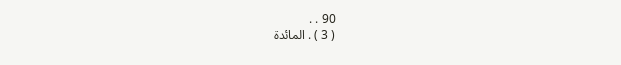90 . .
( 3 ) . المائدة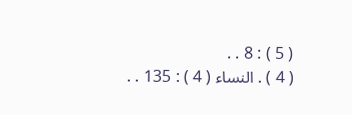( 5 ) : 8 . .
( 4 ) . النساء ( 4 ) : 135 . .